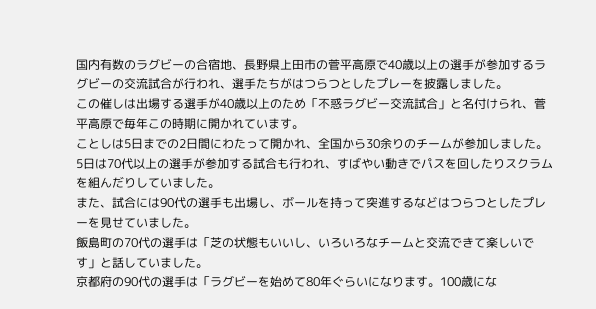国内有数のラグビーの合宿地、長野県上田市の菅平高原で40歳以上の選手が参加するラグビーの交流試合が行われ、選手たちがはつらつとしたプレーを披露しました。
この催しは出場する選手が40歳以上のため「不惑ラグビー交流試合」と名付けられ、菅平高原で毎年この時期に開かれています。
ことしは5日までの2日間にわたって開かれ、全国から30余りのチームが参加しました。
5日は70代以上の選手が参加する試合も行われ、すばやい動きでパスを回したりスクラムを組んだりしていました。
また、試合には90代の選手も出場し、ボールを持って突進するなどはつらつとしたプレーを見せていました。
飯島町の70代の選手は「芝の状態もいいし、いろいろなチームと交流できて楽しいです」と話していました。
京都府の90代の選手は「ラグビーを始めて80年ぐらいになります。100歳にな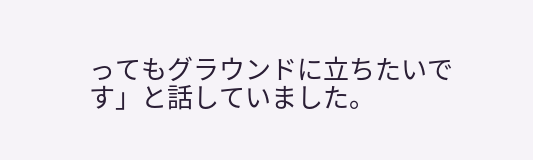ってもグラウンドに立ちたいです」と話していました。